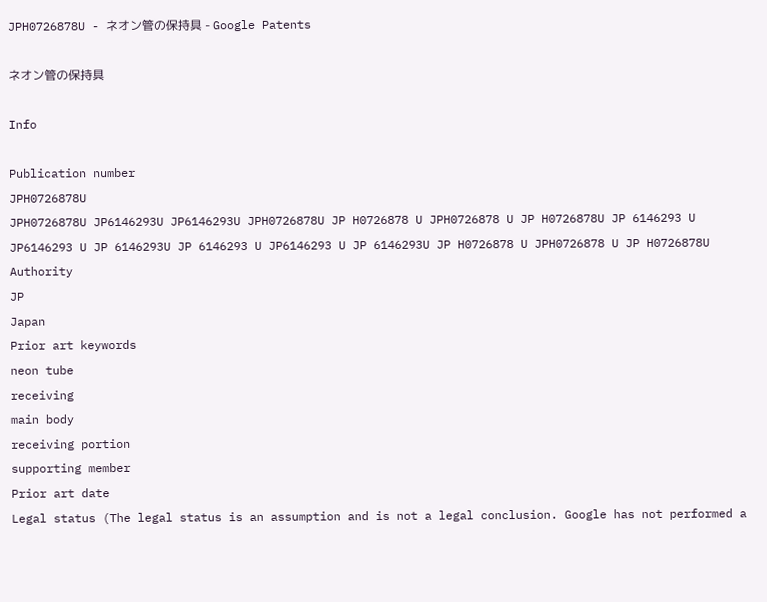JPH0726878U - ネオン管の保持具 - Google Patents

ネオン管の保持具

Info

Publication number
JPH0726878U
JPH0726878U JP6146293U JP6146293U JPH0726878U JP H0726878 U JPH0726878 U JP H0726878U JP 6146293 U JP6146293 U JP 6146293U JP 6146293 U JP6146293 U JP 6146293U JP H0726878 U JPH0726878 U JP H0726878U
Authority
JP
Japan
Prior art keywords
neon tube
receiving
main body
receiving portion
supporting member
Prior art date
Legal status (The legal status is an assumption and is not a legal conclusion. Google has not performed a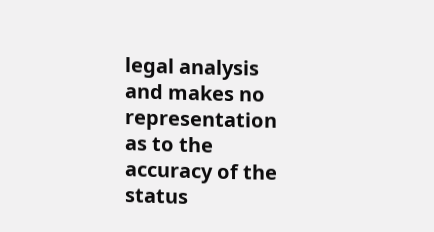legal analysis and makes no representation as to the accuracy of the status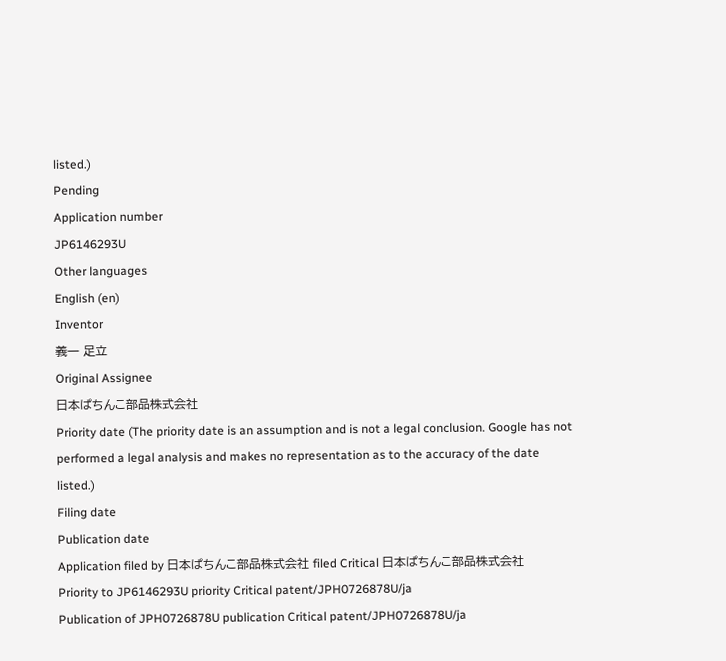listed.)
Pending
Application number
JP6146293U
Other languages
English (en)
Inventor
義一 足立
Original Assignee
日本ぱちんこ部品株式会社
Priority date (The priority date is an assumption and is not a legal conclusion. Google has not performed a legal analysis and makes no representation as to the accuracy of the date listed.)
Filing date
Publication date
Application filed by 日本ぱちんこ部品株式会社 filed Critical 日本ぱちんこ部品株式会社
Priority to JP6146293U priority Critical patent/JPH0726878U/ja
Publication of JPH0726878U publication Critical patent/JPH0726878U/ja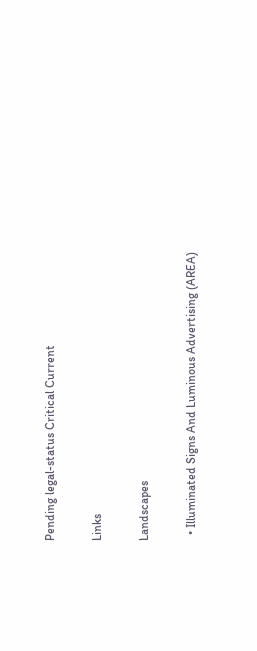Pending legal-status Critical Current

Links

Landscapes

  • Illuminated Signs And Luminous Advertising (AREA)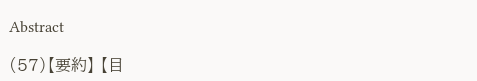Abstract

(57)【要約】 【目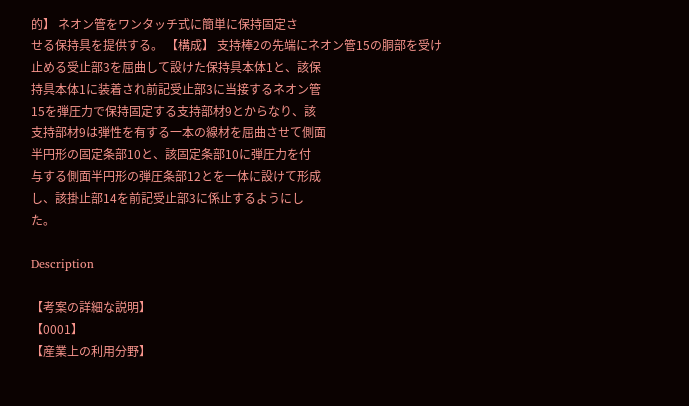的】 ネオン管をワンタッチ式に簡単に保持固定さ
せる保持具を提供する。 【構成】 支持棒2の先端にネオン管15の胴部を受け
止める受止部3を屈曲して設けた保持具本体1と、該保
持具本体1に装着され前記受止部3に当接するネオン管
15を弾圧力で保持固定する支持部材9とからなり、該
支持部材9は弾性を有する一本の線材を屈曲させて側面
半円形の固定条部10と、該固定条部10に弾圧力を付
与する側面半円形の弾圧条部12とを一体に設けて形成
し、該掛止部14を前記受止部3に係止するようにし
た。

Description

【考案の詳細な説明】
【0001】
【産業上の利用分野】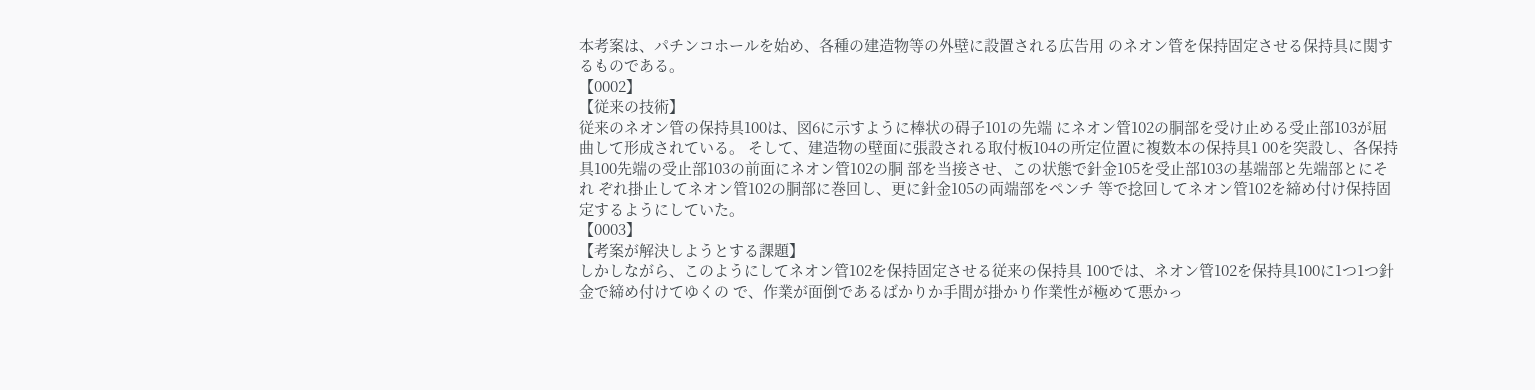本考案は、パチンコホールを始め、各種の建造物等の外壁に設置される広告用 のネオン管を保持固定させる保持具に関するものである。
【0002】
【従来の技術】
従来のネオン管の保持具100は、図6に示すように棒状の碍子101の先端 にネオン管102の胴部を受け止める受止部103が屈曲して形成されている。 そして、建造物の壁面に張設される取付板104の所定位置に複数本の保持具1 00を突設し、各保持具100先端の受止部103の前面にネオン管102の胴 部を当接させ、この状態で針金105を受止部103の基端部と先端部とにそれ ぞれ掛止してネオン管102の胴部に巻回し、更に針金105の両端部をペンチ 等で捻回してネオン管102を締め付け保持固定するようにしていた。
【0003】
【考案が解決しようとする課題】
しかしながら、このようにしてネオン管102を保持固定させる従来の保持具 100では、ネオン管102を保持具100に1つ1つ針金で締め付けてゆくの で、作業が面倒であるばかりか手間が掛かり作業性が極めて悪かっ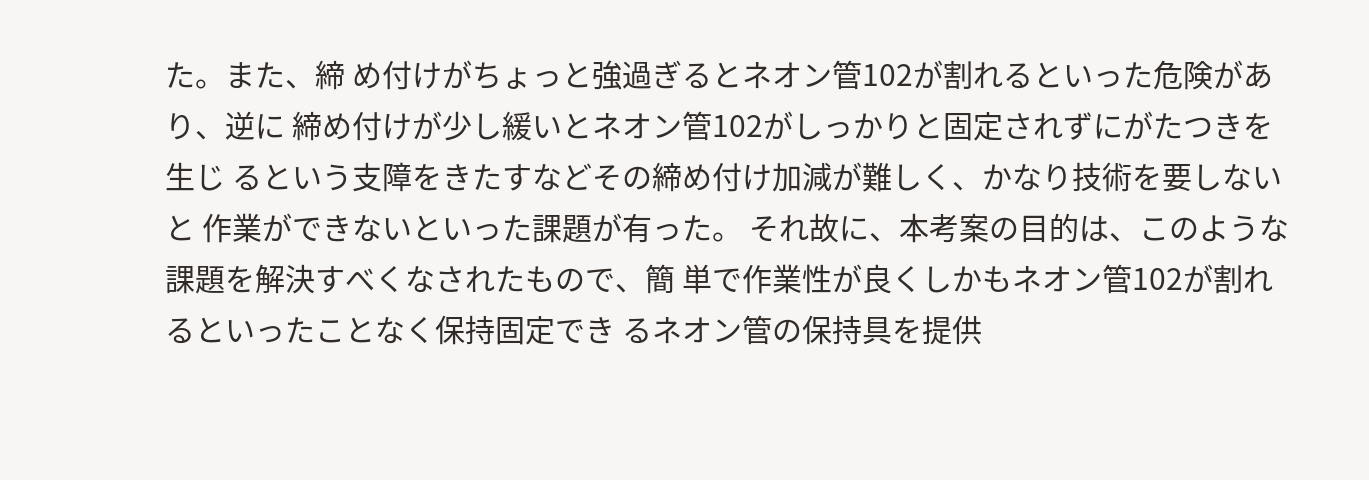た。また、締 め付けがちょっと強過ぎるとネオン管102が割れるといった危険があり、逆に 締め付けが少し緩いとネオン管102がしっかりと固定されずにがたつきを生じ るという支障をきたすなどその締め付け加減が難しく、かなり技術を要しないと 作業ができないといった課題が有った。 それ故に、本考案の目的は、このような課題を解決すべくなされたもので、簡 単で作業性が良くしかもネオン管102が割れるといったことなく保持固定でき るネオン管の保持具を提供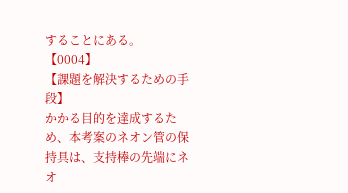することにある。
【0004】
【課題を解決するための手段】
かかる目的を達成するため、本考案のネオン管の保持具は、支持棒の先端にネ オ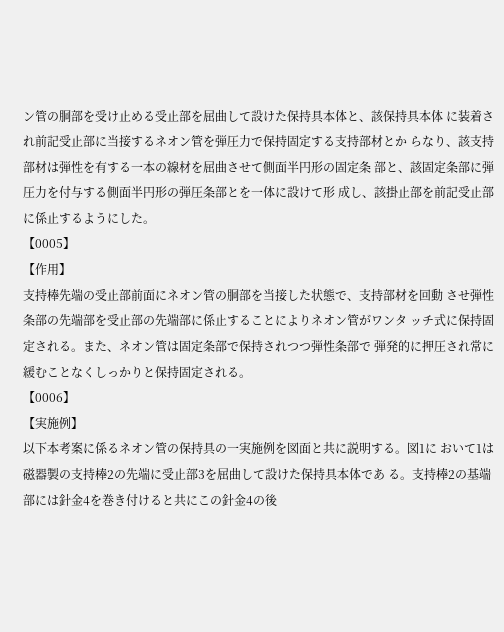ン管の胴部を受け止める受止部を屈曲して設けた保持具本体と、該保持具本体 に装着され前記受止部に当接するネオン管を弾圧力で保持固定する支持部材とか らなり、該支持部材は弾性を有する一本の線材を屈曲させて側面半円形の固定条 部と、該固定条部に弾圧力を付与する側面半円形の弾圧条部とを一体に設けて形 成し、該掛止部を前記受止部に係止するようにした。
【0005】
【作用】
支持棒先端の受止部前面にネオン管の胴部を当接した状態で、支持部材を回動 させ弾性条部の先端部を受止部の先端部に係止することによりネオン管がワンタ ッチ式に保持固定される。また、ネオン管は固定条部で保持されつつ弾性条部で 弾発的に押圧され常に緩むことなくしっかりと保持固定される。
【0006】
【実施例】
以下本考案に係るネオン管の保持具の一実施例を図面と共に説明する。図1に おいて1は磁器製の支持棒2の先端に受止部3を屈曲して設けた保持具本体であ る。支持棒2の基端部には針金4を巻き付けると共にこの針金4の後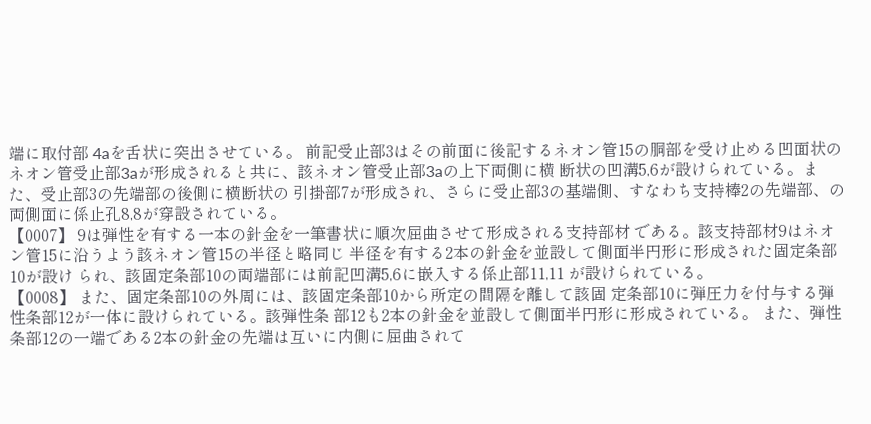端に取付部 4aを舌状に突出させている。 前記受止部3はその前面に後記するネオン管15の胴部を受け止める凹面状の ネオン管受止部3aが形成されると共に、該ネオン管受止部3aの上下両側に横 断状の凹溝5,6が設けられている。また、受止部3の先端部の後側に横断状の 引掛部7が形成され、さらに受止部3の基端側、すなわち支持棒2の先端部、の 両側面に係止孔8,8が穿設されている。
【0007】 9は弾性を有する一本の針金を一筆書状に順次屈曲させて形成される支持部材 である。該支持部材9はネオン管15に沿うよう該ネオン管15の半径と略同じ 半径を有する2本の針金を並設して側面半円形に形成された固定条部10が設け られ、該固定条部10の両端部には前記凹溝5,6に嵌入する係止部11,11 が設けられている。
【0008】 また、固定条部10の外周には、該固定条部10から所定の間隔を離して該固 定条部10に弾圧力を付与する弾性条部12が一体に設けられている。該弾性条 部12も2本の針金を並設して側面半円形に形成されている。 また、弾性条部12の一端である2本の針金の先端は互いに内側に屈曲されて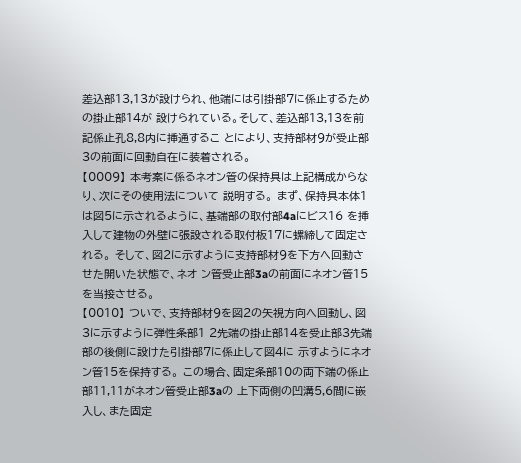差込部13,13が設けられ、他端には引掛部7に係止するための掛止部14が 設けられている。そして、差込部13,13を前記係止孔8,8内に挿通するこ とにより、支持部材9が受止部3の前面に回動自在に装着される。
【0009】 本考案に係るネオン管の保持具は上記構成からなり、次にその使用法について 説明する。 まず、保持具本体1は図5に示されるように、基端部の取付部4aにビス16 を挿入して建物の外壁に張設される取付板17に螺締して固定される。 そして、図2に示すように支持部材9を下方へ回動させた開いた状態で、ネオ ン管受止部3aの前面にネオン管15を当接させる。
【0010】 ついで、支持部材9を図2の矢視方向へ回動し、図3に示すように弾性条部1 2先端の掛止部14を受止部3先端部の後側に設けた引掛部7に係止して図4に 示すようにネオン管15を保持する。 この場合、固定条部10の両下端の係止部11,11がネオン管受止部3aの 上下両側の凹溝5,6間に嵌入し、また固定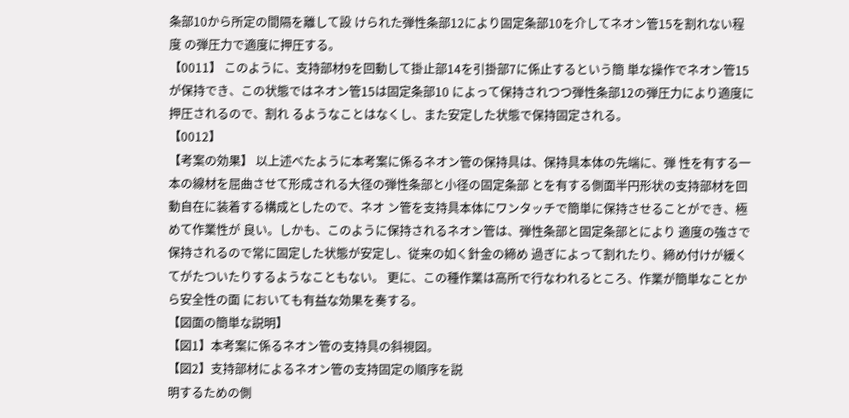条部10から所定の間隔を離して設 けられた弾性条部12により固定条部10を介してネオン管15を割れない程度 の弾圧力で適度に押圧する。
【0011】 このように、支持部材9を回動して掛止部14を引掛部7に係止するという簡 単な操作でネオン管15が保持でき、この状態ではネオン管15は固定条部10 によって保持されつつ弾性条部12の弾圧力により適度に押圧されるので、割れ るようなことはなくし、また安定した状態で保持固定される。
【0012】
【考案の効果】 以上述べたように本考案に係るネオン管の保持具は、保持具本体の先端に、弾 性を有する一本の線材を屈曲させて形成される大径の弾性条部と小径の固定条部 とを有する側面半円形状の支持部材を回動自在に装着する構成としたので、ネオ ン管を支持具本体にワンタッチで簡単に保持させることができ、極めて作業性が 良い。しかも、このように保持されるネオン管は、弾性条部と固定条部とにより 適度の強さで保持されるので常に固定した状態が安定し、従来の如く針金の締め 過ぎによって割れたり、締め付けが緩くてがたついたりするようなこともない。 更に、この種作業は高所で行なわれるところ、作業が簡単なことから安全性の面 においても有益な効果を奏する。
【図面の簡単な説明】
【図1】本考案に係るネオン管の支持具の斜視図。
【図2】支持部材によるネオン管の支持固定の順序を説
明するための側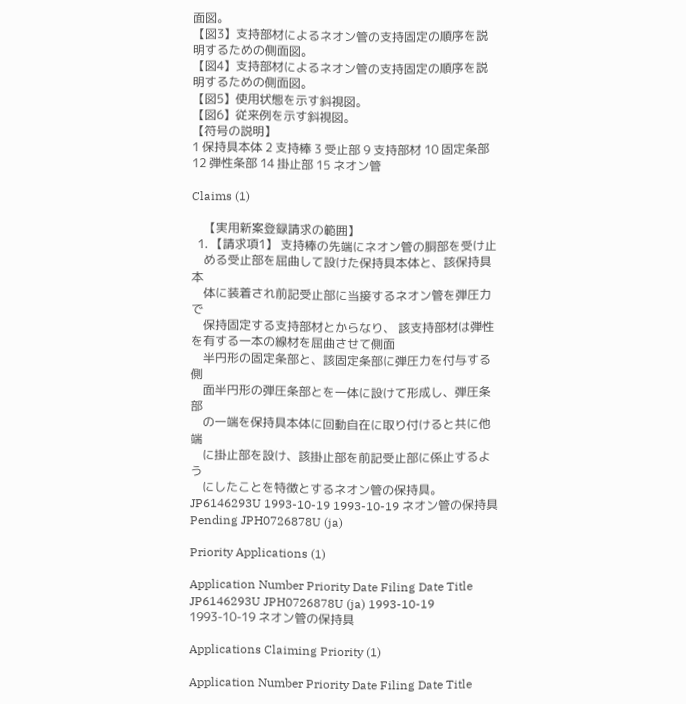面図。
【図3】支持部材によるネオン管の支持固定の順序を説
明するための側面図。
【図4】支持部材によるネオン管の支持固定の順序を説
明するための側面図。
【図5】使用状態を示す斜視図。
【図6】従来例を示す斜視図。
【符号の説明】
1 保持具本体 2 支持棒 3 受止部 9 支持部材 10 固定条部 12 弾性条部 14 掛止部 15 ネオン管

Claims (1)

    【実用新案登録請求の範囲】
  1. 【請求項1】 支持棒の先端にネオン管の胴部を受け止
    める受止部を屈曲して設けた保持具本体と、該保持具本
    体に装着され前記受止部に当接するネオン管を弾圧力で
    保持固定する支持部材とからなり、 該支持部材は弾性を有する一本の線材を屈曲させて側面
    半円形の固定条部と、該固定条部に弾圧力を付与する側
    面半円形の弾圧条部とを一体に設けて形成し、弾圧条部
    の一端を保持具本体に回動自在に取り付けると共に他端
    に掛止部を設け、該掛止部を前記受止部に係止するよう
    にしたことを特徴とするネオン管の保持具。
JP6146293U 1993-10-19 1993-10-19 ネオン管の保持具 Pending JPH0726878U (ja)

Priority Applications (1)

Application Number Priority Date Filing Date Title
JP6146293U JPH0726878U (ja) 1993-10-19 1993-10-19 ネオン管の保持具

Applications Claiming Priority (1)

Application Number Priority Date Filing Date Title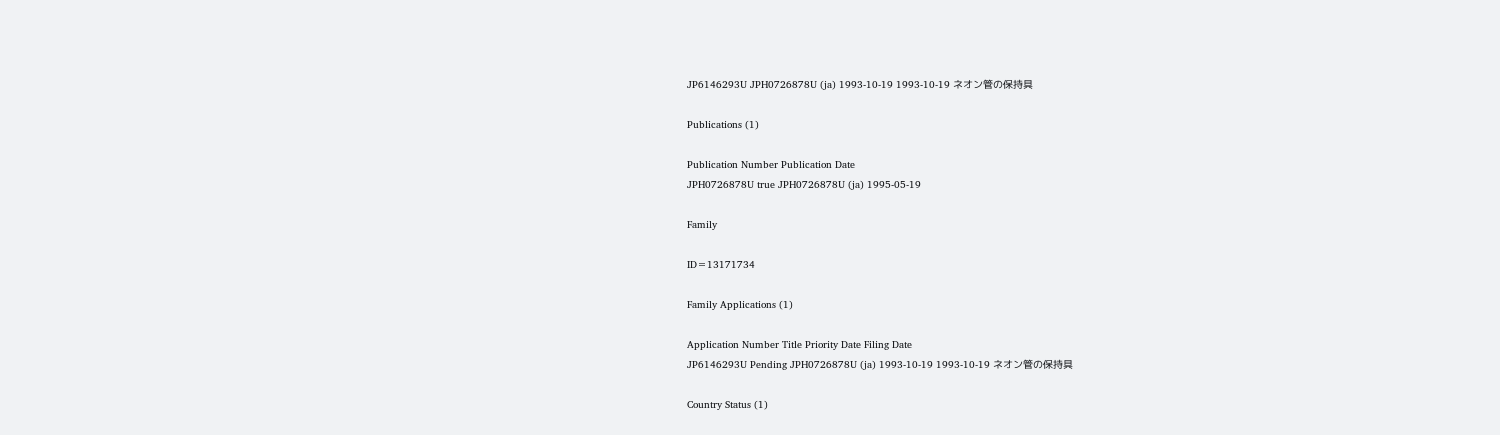JP6146293U JPH0726878U (ja) 1993-10-19 1993-10-19 ネオン管の保持具

Publications (1)

Publication Number Publication Date
JPH0726878U true JPH0726878U (ja) 1995-05-19

Family

ID=13171734

Family Applications (1)

Application Number Title Priority Date Filing Date
JP6146293U Pending JPH0726878U (ja) 1993-10-19 1993-10-19 ネオン管の保持具

Country Status (1)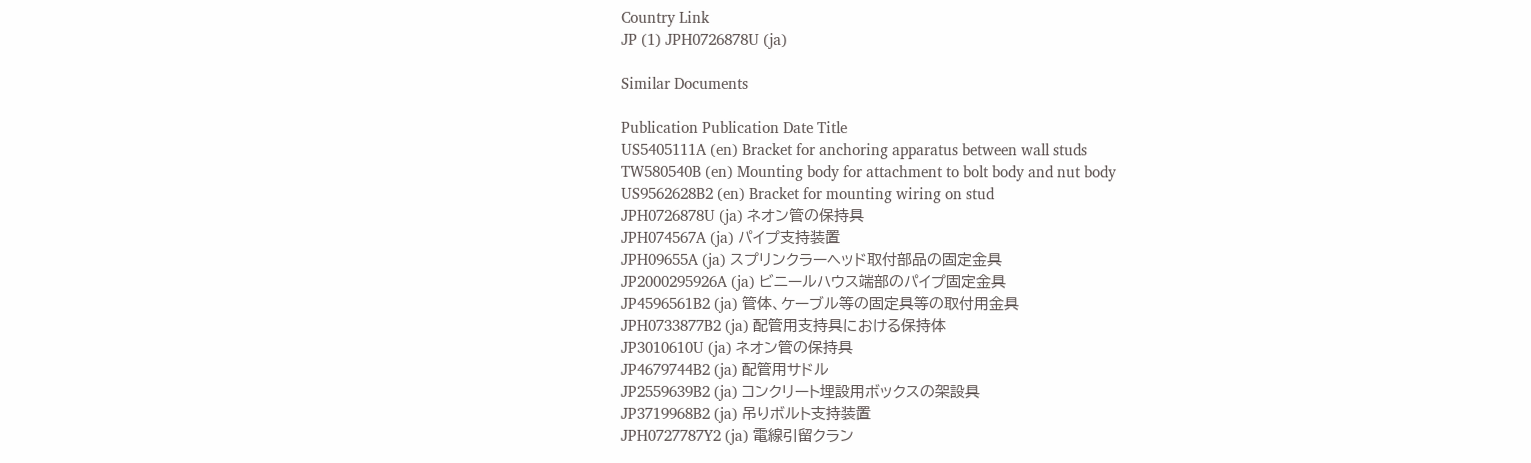Country Link
JP (1) JPH0726878U (ja)

Similar Documents

Publication Publication Date Title
US5405111A (en) Bracket for anchoring apparatus between wall studs
TW580540B (en) Mounting body for attachment to bolt body and nut body
US9562628B2 (en) Bracket for mounting wiring on stud
JPH0726878U (ja) ネオン管の保持具
JPH074567A (ja) パイプ支持装置
JPH09655A (ja) スプリンクラーヘッド取付部品の固定金具
JP2000295926A (ja) ビニールハウス端部のパイプ固定金具
JP4596561B2 (ja) 管体、ケーブル等の固定具等の取付用金具
JPH0733877B2 (ja) 配管用支持具における保持体
JP3010610U (ja) ネオン管の保持具
JP4679744B2 (ja) 配管用サドル
JP2559639B2 (ja) コンクリート埋設用ボックスの架設具
JP3719968B2 (ja) 吊りボルト支持装置
JPH0727787Y2 (ja) 電線引留クラン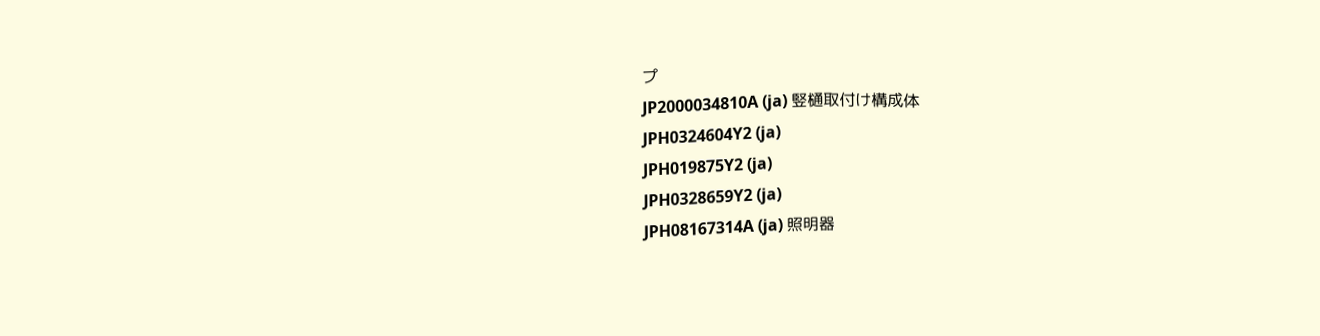プ
JP2000034810A (ja) 竪樋取付け構成体
JPH0324604Y2 (ja)
JPH019875Y2 (ja)
JPH0328659Y2 (ja)
JPH08167314A (ja) 照明器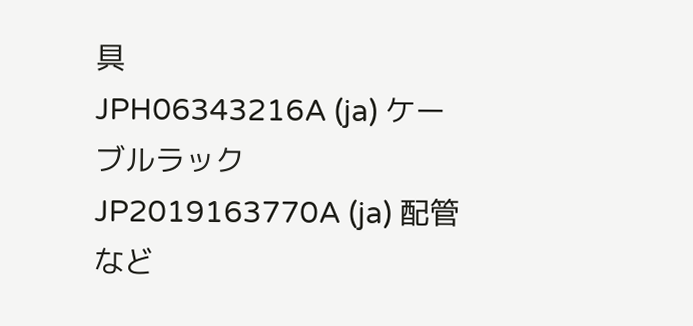具
JPH06343216A (ja) ケーブルラック
JP2019163770A (ja) 配管など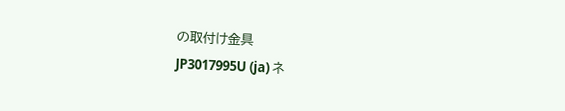の取付け金具
JP3017995U (ja) ネ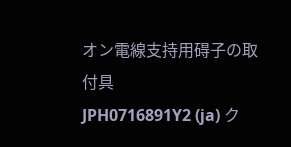オン電線支持用碍子の取付具
JPH0716891Y2 (ja) ク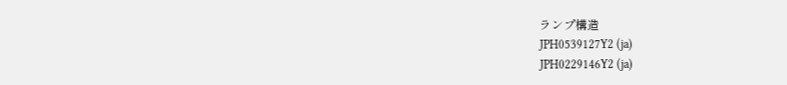ランプ構造
JPH0539127Y2 (ja)
JPH0229146Y2 (ja)